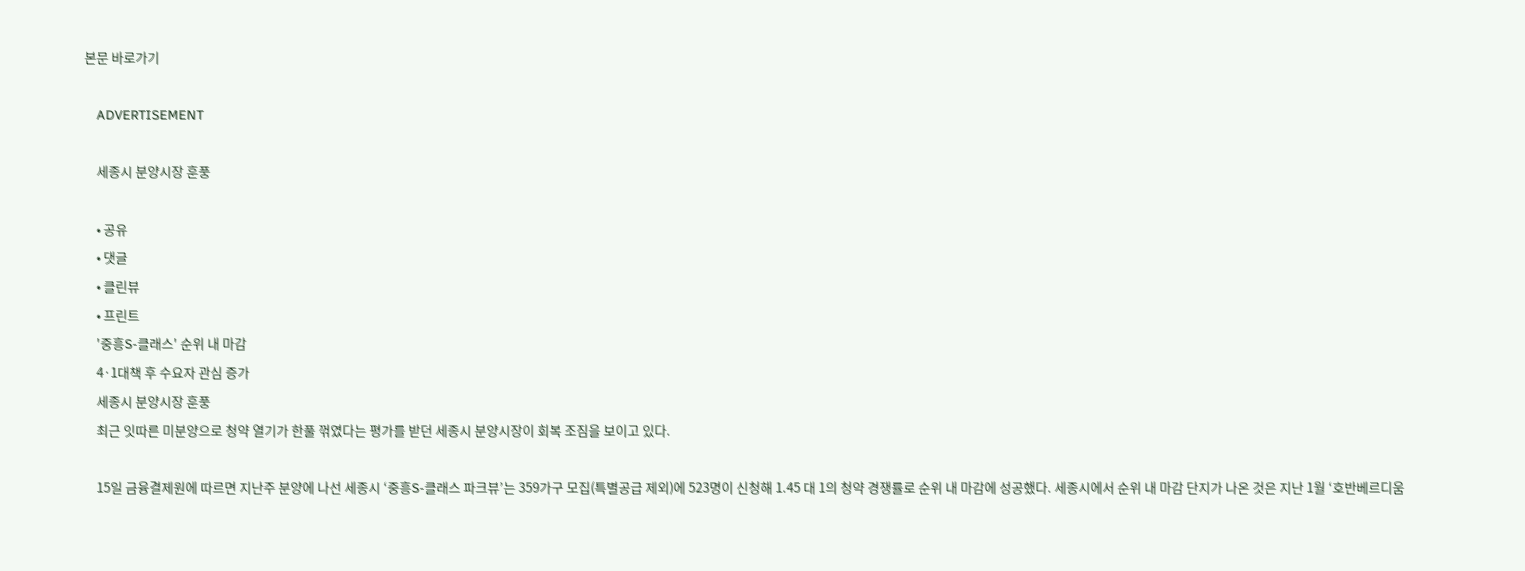본문 바로가기

    ADVERTISEMENT

    세종시 분양시장 훈풍

    • 공유
    • 댓글
    • 클린뷰
    • 프린트
    '중흥S-클래스' 순위 내 마감
    4·1대책 후 수요자 관심 증가
    세종시 분양시장 훈풍
    최근 잇따른 미분양으로 청약 열기가 한풀 꺾였다는 평가를 받던 세종시 분양시장이 회복 조짐을 보이고 있다.

    15일 금융결제원에 따르면 지난주 분양에 나선 세종시 ‘중흥S-클래스 파크뷰’는 359가구 모집(특별공급 제외)에 523명이 신청해 1.45 대 1의 청약 경쟁률로 순위 내 마감에 성공했다. 세종시에서 순위 내 마감 단지가 나온 것은 지난 1월 ‘호반베르디움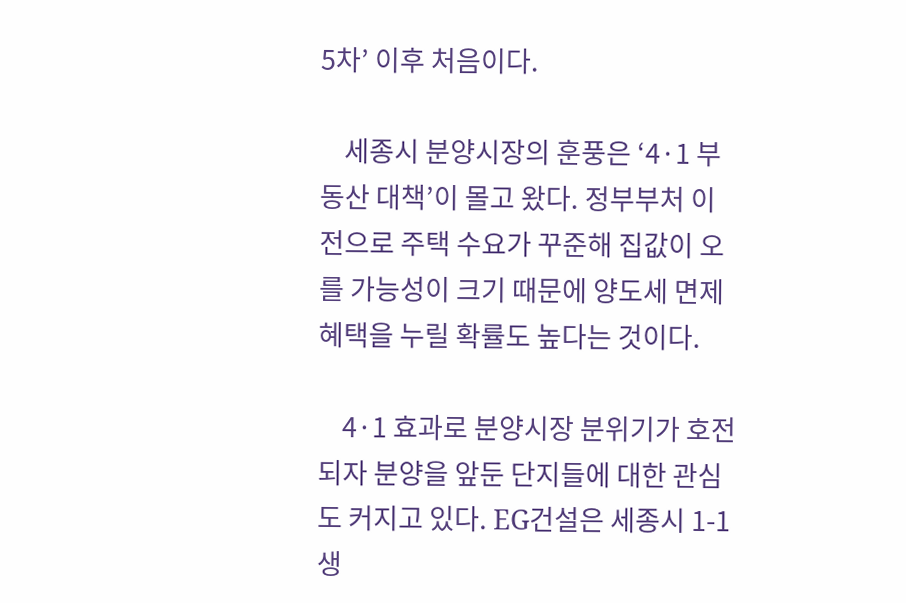5차’ 이후 처음이다.

    세종시 분양시장의 훈풍은 ‘4·1 부동산 대책’이 몰고 왔다. 정부부처 이전으로 주택 수요가 꾸준해 집값이 오를 가능성이 크기 때문에 양도세 면제 혜택을 누릴 확률도 높다는 것이다.

    4·1 효과로 분양시장 분위기가 호전되자 분양을 앞둔 단지들에 대한 관심도 커지고 있다. EG건설은 세종시 1-1생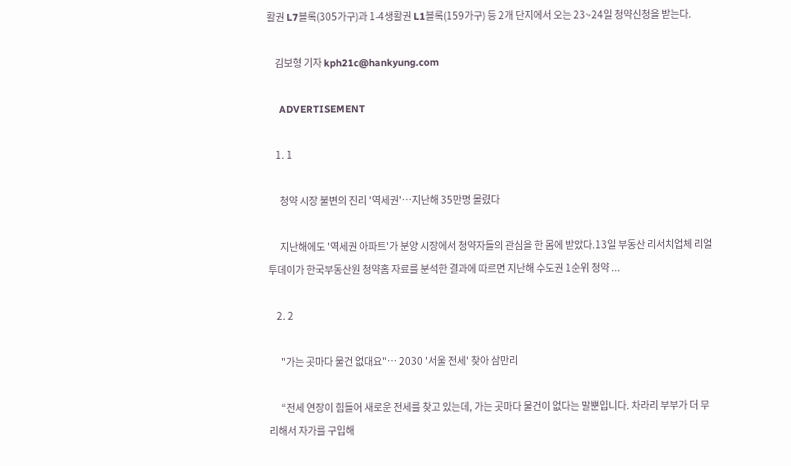활권 L7블록(305가구)과 1-4생활권 L1블록(159가구) 등 2개 단지에서 오는 23~24일 청약신청을 받는다.

    김보형 기자 kph21c@hankyung.com

    ADVERTISEMENT

    1. 1

      청약 시장 불변의 진리 '역세권'…지난해 35만명 몰렸다

      지난해에도 '역세권 아파트'가 분양 시장에서 청약자들의 관심을 한 몸에 받았다.13일 부동산 리서치업체 리얼투데이가 한국부동산원 청약홈 자료를 분석한 결과에 따르면 지난해 수도권 1순위 청약 ...

    2. 2

      "가는 곳마다 물건 없대요"… 2030 '서울 전세' 찾아 삼만리

      “전세 연장이 힘들어 새로운 전세를 찾고 있는데, 가는 곳마다 물건이 없다는 말뿐입니다. 차라리 부부가 더 무리해서 자가를 구입해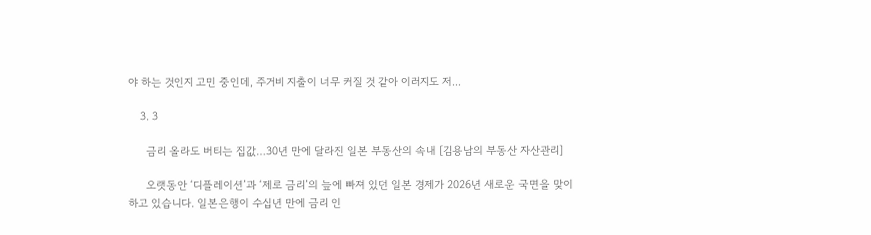야 하는 것인지 고민 중인데, 주거비 지출이 너무 커질 것 같아 이러지도 저...

    3. 3

      금리 올라도 버티는 집값…30년 만에 달라진 일본 부동산의 속내 [김용남의 부동산 자산관리]

      오랫동안 ‘디플레이션’과 ‘제로 금리’의 늪에 빠져 있던 일본 경제가 2026년 새로운 국면을 맞이하고 있습니다. 일본은행이 수십년 만에 금리 인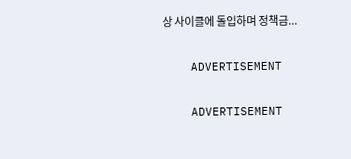상 사이클에 돌입하며 정책금...

    ADVERTISEMENT

    ADVERTISEMENT